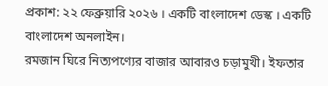প্রকাশ: ২২ ফেব্রুয়ারি ২০২৬ । একটি বাংলাদেশ ডেস্ক । একটি বাংলাদেশ অনলাইন।
রমজান ঘিরে নিত্যপণ্যের বাজার আবারও চড়ামুখী। ইফতার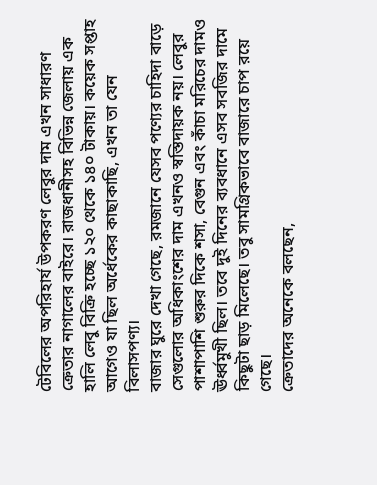টেবিলের অপরিহার্য উপকরণ লেবুর দাম এখন সাধারণ ক্রেতার নাগালের বাইরে। রাজধানীসহ বিভিন্ন জেলায় এক হালি লেবু বিক্রি হচ্ছে ১২০ থেকে ১৪০ টাকায়। কয়েক সপ্তাহ আগেও যা ছিল অর্ধেকের কাছাকাছি, এখন তা যেন বিলাসপণ্য।
বাজার ঘুরে দেখা গেছে, রমজানে যেসব পণ্যের চাহিদা বাড়ে সেগুলোর অধিকাংশের দাম এখনও স্বস্তিদায়ক নয়। লেবুর পাশাপাশি শুরুর দিকে শসা, বেগুন এবং কাঁচা মরিচের দামও ঊর্ধ্বমুখী ছিল। তবে দুই দিনের ব্যবধানে এসব সবজির দামে কিছুটা ছাড় মিলেছে। তবু সামগ্রিকভাবে বাজারে চাপ রয়ে গেছে।
ক্রেতাদের অনেকে বলছেন,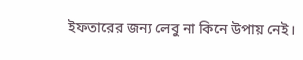ইফতারের জন্য লেবু না কিনে উপায় নেই।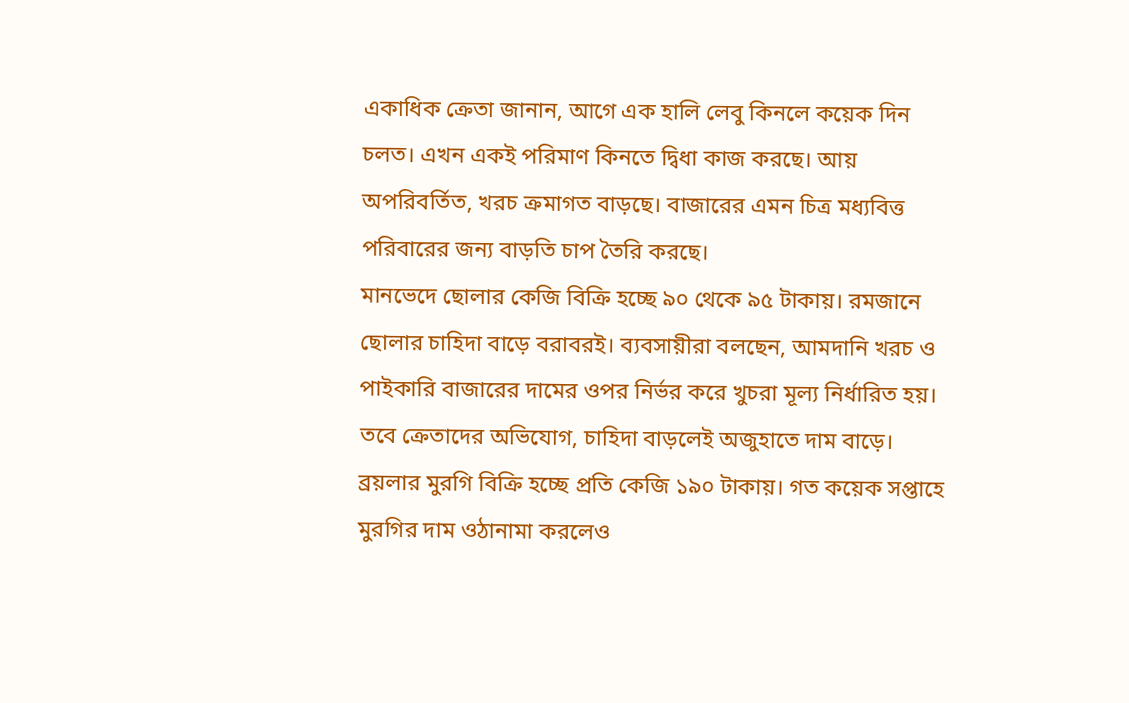একাধিক ক্রেতা জানান, আগে এক হালি লেবু কিনলে কয়েক দিন চলত। এখন একই পরিমাণ কিনতে দ্বিধা কাজ করছে। আয় অপরিবর্তিত, খরচ ক্রমাগত বাড়ছে। বাজারের এমন চিত্র মধ্যবিত্ত পরিবারের জন্য বাড়তি চাপ তৈরি করছে।
মানভেদে ছোলার কেজি বিক্রি হচ্ছে ৯০ থেকে ৯৫ টাকায়। রমজানে ছোলার চাহিদা বাড়ে বরাবরই। ব্যবসায়ীরা বলছেন, আমদানি খরচ ও পাইকারি বাজারের দামের ওপর নির্ভর করে খুচরা মূল্য নির্ধারিত হয়। তবে ক্রেতাদের অভিযোগ, চাহিদা বাড়লেই অজুহাতে দাম বাড়ে।
ব্রয়লার মুরগি বিক্রি হচ্ছে প্রতি কেজি ১৯০ টাকায়। গত কয়েক সপ্তাহে মুরগির দাম ওঠানামা করলেও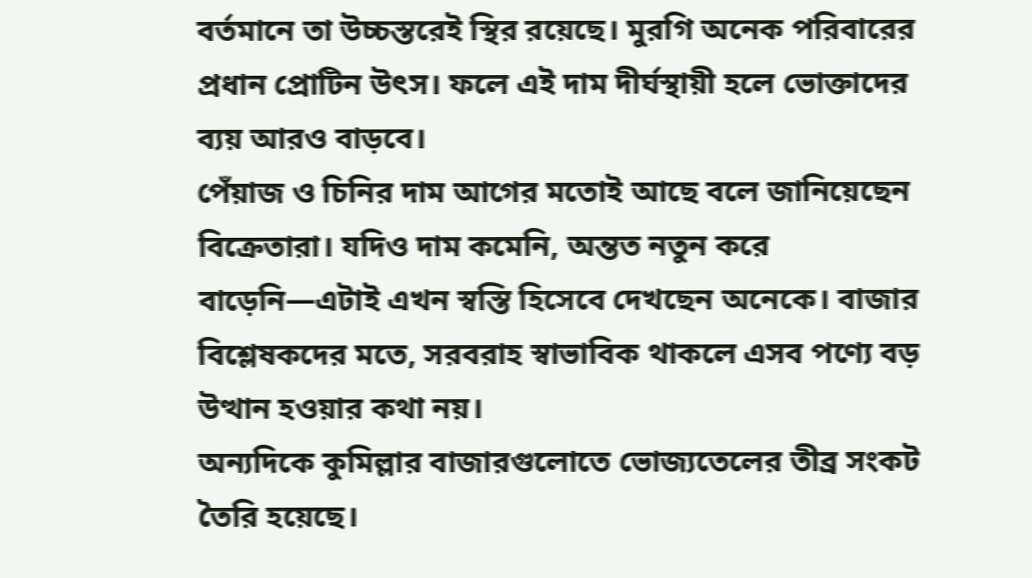বর্তমানে তা উচ্চস্তরেই স্থির রয়েছে। মুরগি অনেক পরিবারের প্রধান প্রোটিন উৎস। ফলে এই দাম দীর্ঘস্থায়ী হলে ভোক্তাদের ব্যয় আরও বাড়বে।
পেঁয়াজ ও চিনির দাম আগের মতোই আছে বলে জানিয়েছেন বিক্রেতারা। যদিও দাম কমেনি, অন্তত নতুন করে বাড়েনি—এটাই এখন স্বস্তি হিসেবে দেখছেন অনেকে। বাজার বিশ্লেষকদের মতে, সরবরাহ স্বাভাবিক থাকলে এসব পণ্যে বড় উত্থান হওয়ার কথা নয়।
অন্যদিকে কুমিল্লার বাজারগুলোতে ভোজ্যতেলের তীব্র সংকট তৈরি হয়েছে।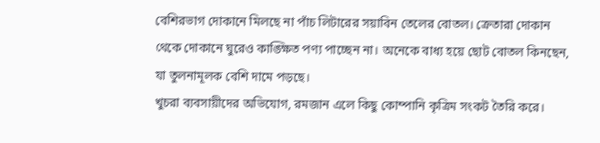বেশিরভাগ দোকানে মিলছে না পাঁচ লিটারের সয়াবিন তেলের বোতল। ক্রেতারা দোকান থেকে দোকানে ঘুরেও কাঙ্ক্ষিত পণ্য পাচ্ছেন না। অনেকে বাধ্য হয়ে ছোট বোতল কিনছেন, যা তুলনামূলক বেশি দামে পড়ছে।
খুচরা ব্যবসায়ীদের অভিযোগ, রমজান এলে কিছু কোম্পানি কৃত্রিম সংকট তৈরি করে।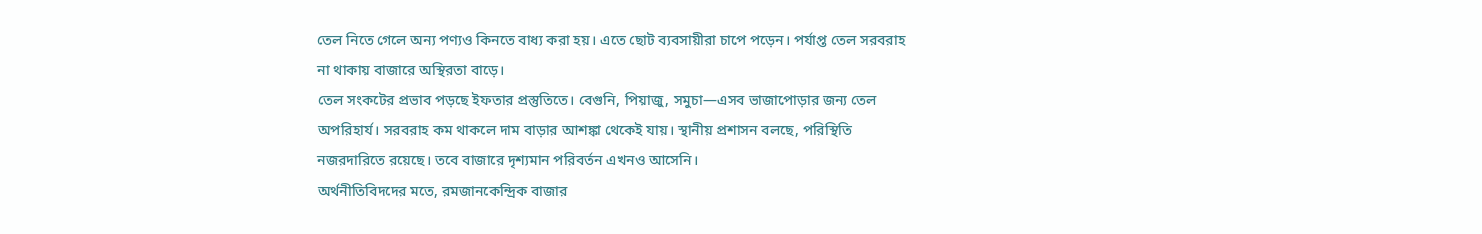তেল নিতে গেলে অন্য পণ্যও কিনতে বাধ্য করা হয়। এতে ছোট ব্যবসায়ীরা চাপে পড়েন। পর্যাপ্ত তেল সরবরাহ না থাকায় বাজারে অস্থিরতা বাড়ে।
তেল সংকটের প্রভাব পড়ছে ইফতার প্রস্তুতিতে। বেগুনি, পিয়াজু, সমুচা—এসব ভাজাপোড়ার জন্য তেল অপরিহার্য। সরবরাহ কম থাকলে দাম বাড়ার আশঙ্কা থেকেই যায়। স্থানীয় প্রশাসন বলছে, পরিস্থিতি নজরদারিতে রয়েছে। তবে বাজারে দৃশ্যমান পরিবর্তন এখনও আসেনি।
অর্থনীতিবিদদের মতে, রমজানকেন্দ্রিক বাজার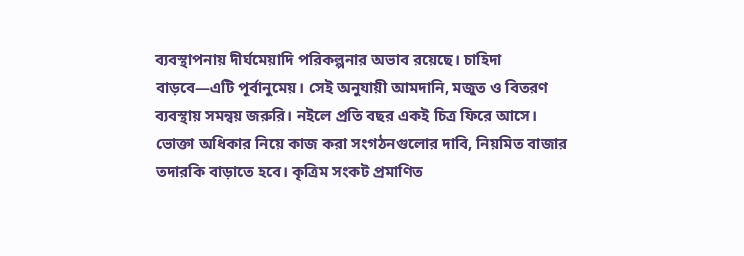ব্যবস্থাপনায় দীর্ঘমেয়াদি পরিকল্পনার অভাব রয়েছে। চাহিদা বাড়বে—এটি পূর্বানুমেয়। সেই অনুযায়ী আমদানি, মজুত ও বিতরণ ব্যবস্থায় সমন্বয় জরুরি। নইলে প্রতি বছর একই চিত্র ফিরে আসে।
ভোক্তা অধিকার নিয়ে কাজ করা সংগঠনগুলোর দাবি, নিয়মিত বাজার তদারকি বাড়াতে হবে। কৃত্রিম সংকট প্রমাণিত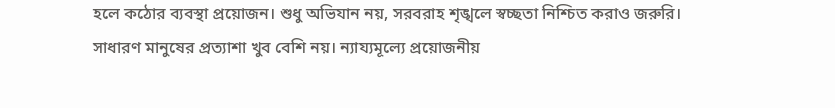হলে কঠোর ব্যবস্থা প্রয়োজন। শুধু অভিযান নয়, সরবরাহ শৃঙ্খলে স্বচ্ছতা নিশ্চিত করাও জরুরি।
সাধারণ মানুষের প্রত্যাশা খুব বেশি নয়। ন্যায্যমূল্যে প্রয়োজনীয়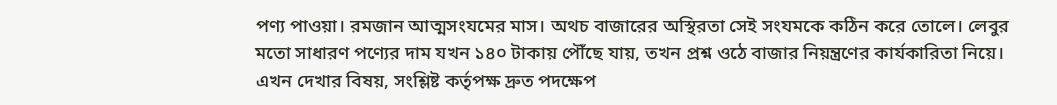পণ্য পাওয়া। রমজান আত্মসংযমের মাস। অথচ বাজারের অস্থিরতা সেই সংযমকে কঠিন করে তোলে। লেবুর মতো সাধারণ পণ্যের দাম যখন ১৪০ টাকায় পৌঁছে যায়, তখন প্রশ্ন ওঠে বাজার নিয়ন্ত্রণের কার্যকারিতা নিয়ে।
এখন দেখার বিষয়, সংশ্লিষ্ট কর্তৃপক্ষ দ্রুত পদক্ষেপ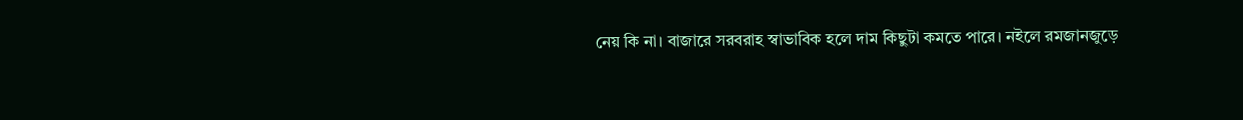নেয় কি না। বাজারে সরবরাহ স্বাভাবিক হলে দাম কিছুটা কমতে পারে। নইলে রমজানজুড়ে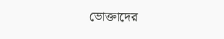ভোক্তাদের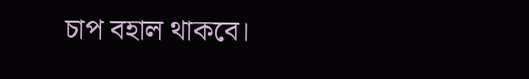চাপ বহাল থাকবে।